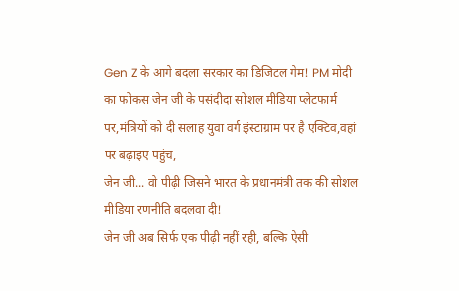Gen Z के आगे बदला सरकार का डिजिटल गेम! PM मोदी का फोकस जेन जी के पसंदीदा सोशल मीडिया प्लेटफार्म पर,मंत्रियों को दी सलाह युवा वर्ग इंस्टाग्राम पर है एक्टिव,वहां पर बढ़ाइए पहुंच,
जेन जी... वो पीढ़ी जिसने भारत के प्रधानमंत्री तक की सोशल मीडिया रणनीति बदलवा दी!
जेन जी अब सिर्फ एक पीढ़ी नहीं रही, बल्कि ऐसी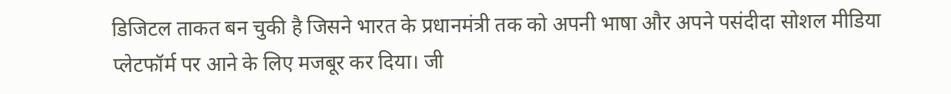डिजिटल ताकत बन चुकी है जिसने भारत के प्रधानमंत्री तक को अपनी भाषा और अपने पसंदीदा सोशल मीडिया प्लेटफॉर्म पर आने के लिए मजबूर कर दिया। जी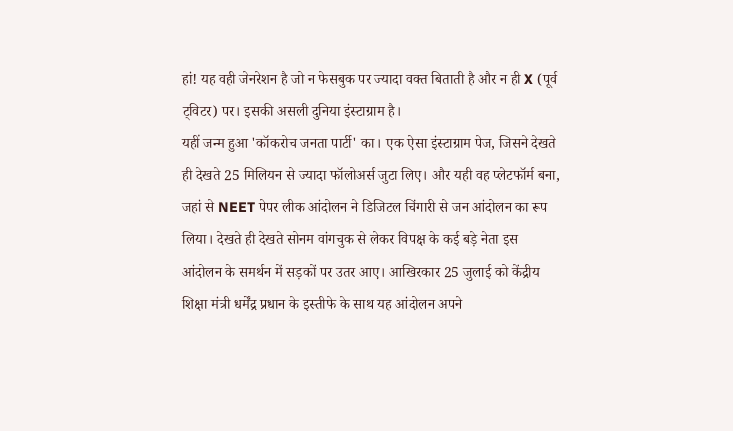हां! यह वही जेनरेशन है जो न फेसबुक पर ज्यादा वक्त बिताती है और न ही X (पूर्व ट्विटर) पर। इसकी असली दुनिया इंस्टाग्राम है।
यहीं जन्म हुआ 'कॉकरोच जनता पार्टी' का। एक ऐसा इंस्टाग्राम पेज, जिसने देखते ही देखते 25 मिलियन से ज्यादा फॉलोअर्स जुटा लिए। और यही वह प्लेटफॉर्म बना, जहां से NEET पेपर लीक आंदोलन ने डिजिटल चिंगारी से जन आंदोलन का रूप लिया। देखते ही देखते सोनम वांगचुक से लेकर विपक्ष के कई बड़े नेता इस आंदोलन के समर्थन में सड़कों पर उतर आए। आखिरकार 25 जुलाई को केंद्रीय शिक्षा मंत्री धर्मेंद्र प्रधान के इस्तीफे के साथ यह आंदोलन अपने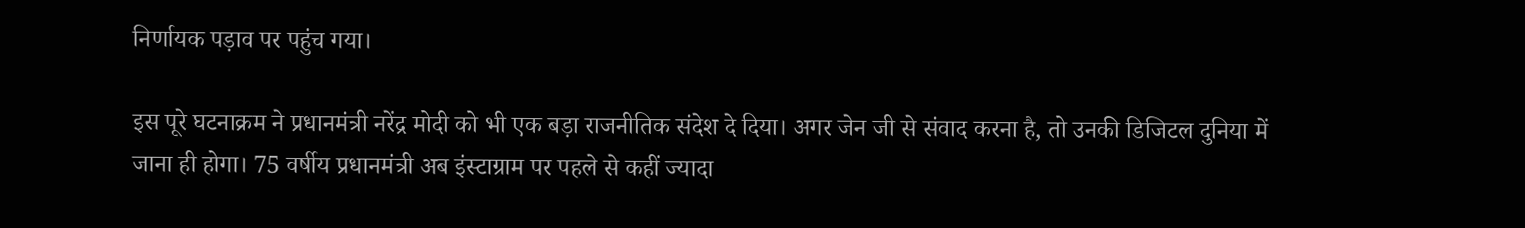निर्णायक पड़ाव पर पहुंच गया।

इस पूरे घटनाक्रम ने प्रधानमंत्री नरेंद्र मोदी को भी एक बड़ा राजनीतिक संदेश दे दिया। अगर जेन जी से संवाद करना है, तो उनकी डिजिटल दुनिया में जाना ही होगा। 75 वर्षीय प्रधानमंत्री अब इंस्टाग्राम पर पहले से कहीं ज्यादा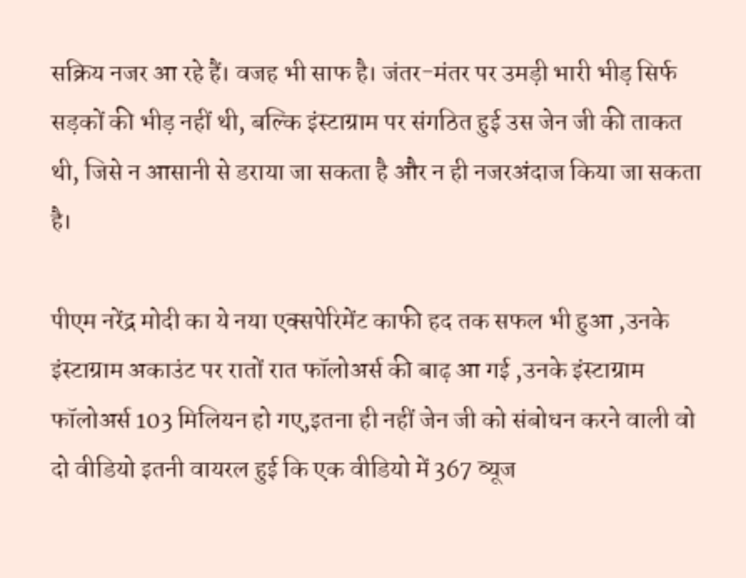सक्रिय नजर आ रहे हैं। वजह भी साफ है। जंतर-मंतर पर उमड़ी भारी भीड़ सिर्फ सड़कों की भीड़ नहीं थी, बल्कि इंस्टाग्राम पर संगठित हुई उस जेन जी की ताकत थी, जिसे न आसानी से डराया जा सकता है और न ही नजरअंदाज किया जा सकता है।

पीएम नरेंद्र मोदी का ये नया एक्सपेरिमेंट काफी हद तक सफल भी हुआ ,उनके इंस्टाग्राम अकाउंट पर रातों रात फॉलोअर्स की बाढ़ आ गई ,उनके इंस्टाग्राम फॉलोअर्स 103 मिलियन हो गए,इतना ही नहीं जेन जी को संबोधन करने वाली वो दो वीडियो इतनी वायरल हुई कि एक वीडियो में 367 व्यूज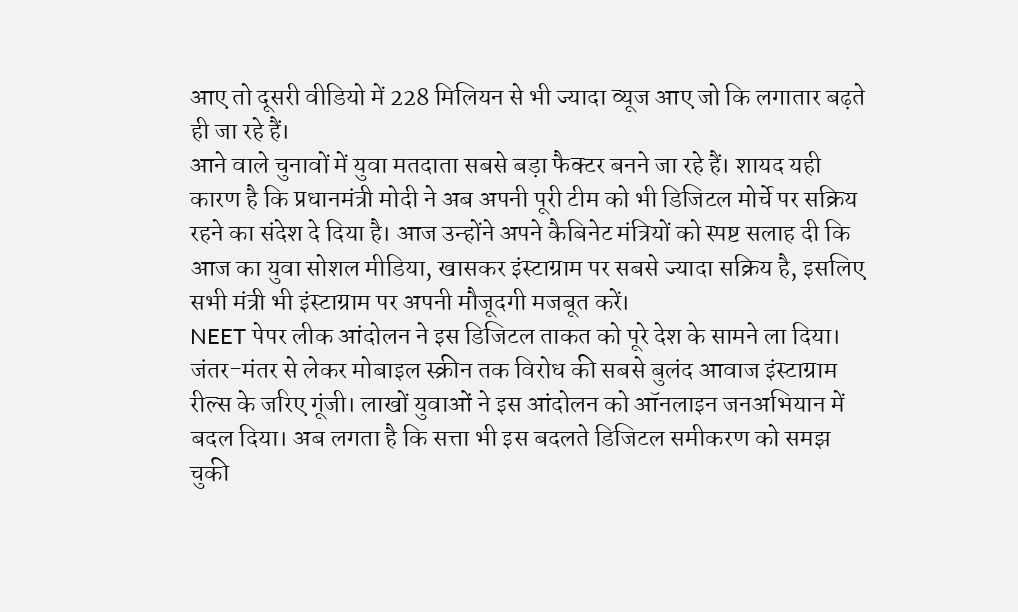आए तो दूसरी वीडियो में 228 मिलियन से भी ज्यादा व्यूज आए जो कि लगातार बढ़ते ही जा रहे हैं।
आने वाले चुनावों में युवा मतदाता सबसे बड़ा फैक्टर बनने जा रहे हैं। शायद यही कारण है कि प्रधानमंत्री मोदी ने अब अपनी पूरी टीम को भी डिजिटल मोर्चे पर सक्रिय रहने का संदेश दे दिया है। आज उन्होंने अपने कैबिनेट मंत्रियों को स्पष्ट सलाह दी कि आज का युवा सोशल मीडिया, खासकर इंस्टाग्राम पर सबसे ज्यादा सक्रिय है, इसलिए सभी मंत्री भी इंस्टाग्राम पर अपनी मौजूदगी मजबूत करें।
NEET पेपर लीक आंदोलन ने इस डिजिटल ताकत को पूरे देश के सामने ला दिया। जंतर-मंतर से लेकर मोबाइल स्क्रीन तक विरोध की सबसे बुलंद आवाज इंस्टाग्राम रील्स के जरिए गूंजी। लाखों युवाओं ने इस आंदोलन को ऑनलाइन जनअभियान में बदल दिया। अब लगता है कि सत्ता भी इस बदलते डिजिटल समीकरण को समझ चुकी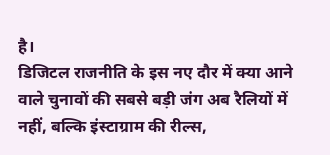है।
डिजिटल राजनीति के इस नए दौर में क्या आने वाले चुनावों की सबसे बड़ी जंग अब रैलियों में नहीं, बल्कि इंस्टाग्राम की रील्स,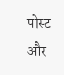पोस्ट और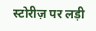स्टोरीज़ पर लड़ी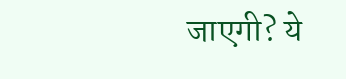जाएगी? ये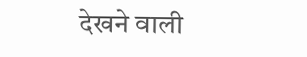देखने वाली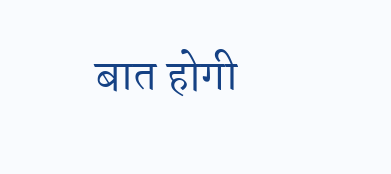बात होगी